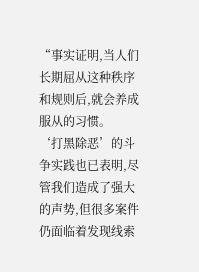“事实证明,当人们长期屈从这种秩序和规则后,就会养成服从的习惯。
‘打黑除恶’的斗争实践也已表明,尽管我们造成了强大的声势,但很多案件仍面临着发现线索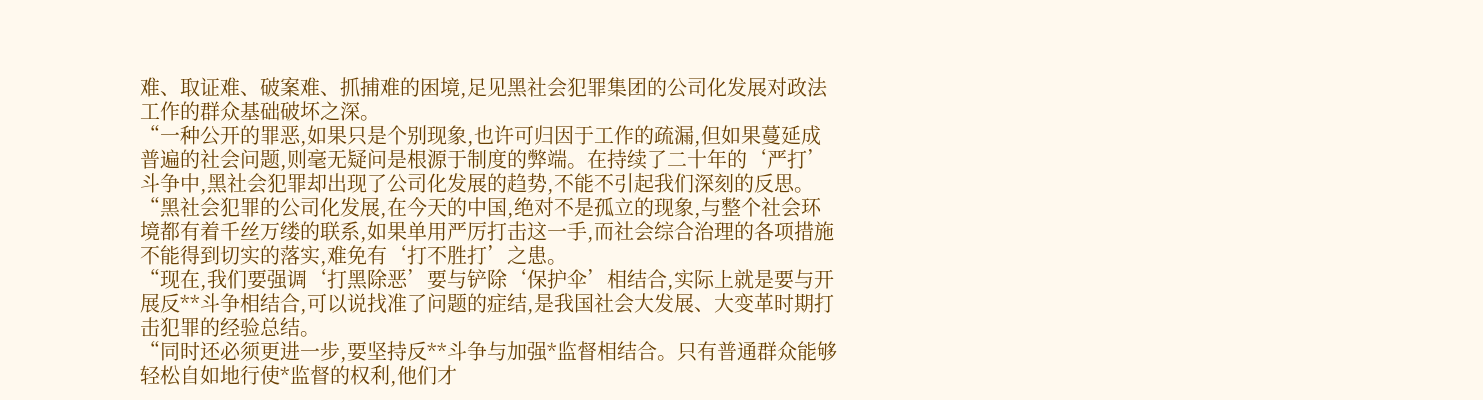难、取证难、破案难、抓捕难的困境,足见黑社会犯罪集团的公司化发展对政法工作的群众基础破坏之深。
“一种公开的罪恶,如果只是个别现象,也许可归因于工作的疏漏,但如果蔓延成普遍的社会问题,则毫无疑问是根源于制度的弊端。在持续了二十年的‘严打’斗争中,黑社会犯罪却出现了公司化发展的趋势,不能不引起我们深刻的反思。
“黑社会犯罪的公司化发展,在今天的中国,绝对不是孤立的现象,与整个社会环境都有着千丝万缕的联系,如果单用严厉打击这一手,而社会综合治理的各项措施不能得到切实的落实,难免有‘打不胜打’之患。
“现在,我们要强调‘打黑除恶’要与铲除‘保护伞’相结合,实际上就是要与开展反**斗争相结合,可以说找准了问题的症结,是我国社会大发展、大变革时期打击犯罪的经验总结。
“同时还必须更进一步,要坚持反**斗争与加强*监督相结合。只有普通群众能够轻松自如地行使*监督的权利,他们才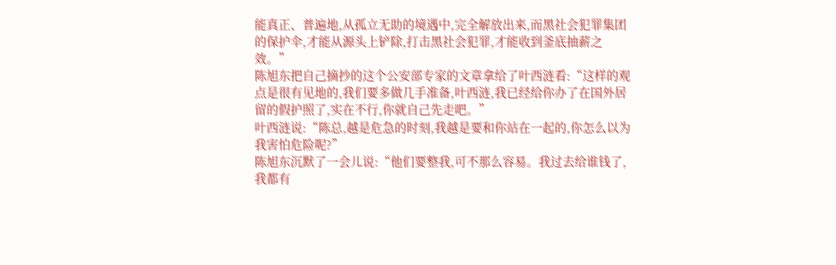能真正、普遍地,从孤立无助的境遇中,完全解放出来,而黑社会犯罪集团的保护伞,才能从源头上铲除,打击黑社会犯罪,才能收到釜底抽薪之效。”
陈旭东把自己摘抄的这个公安部专家的文章拿给了叶西涟看:“这样的观点是很有见地的,我们要多做几手准备,叶西涟,我已经给你办了在国外居留的假护照了,实在不行,你就自己先走吧。”
叶西涟说:“陈总,越是危急的时刻,我越是要和你站在一起的,你怎么以为我害怕危险呢?”
陈旭东沉默了一会儿说:“他们要整我,可不那么容易。我过去给谁钱了,我都有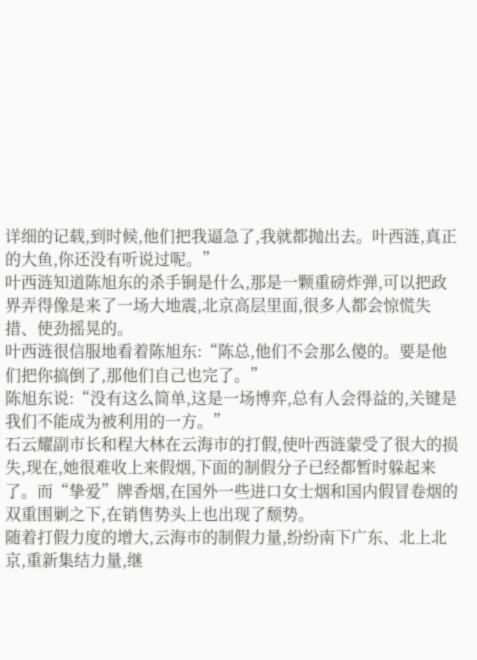详细的记载,到时候,他们把我逼急了,我就都抛出去。叶西涟,真正的大鱼,你还没有听说过呢。”
叶西涟知道陈旭东的杀手锏是什么,那是一颗重磅炸弹,可以把政界弄得像是来了一场大地震,北京高层里面,很多人都会惊慌失措、使劲摇晃的。
叶西涟很信服地看着陈旭东:“陈总,他们不会那么傻的。要是他们把你搞倒了,那他们自己也完了。”
陈旭东说:“没有这么简单,这是一场博弈,总有人会得益的,关键是我们不能成为被利用的一方。”
石云耀副市长和程大林在云海市的打假,使叶西涟蒙受了很大的损失,现在,她很难收上来假烟,下面的制假分子已经都暂时躲起来了。而“挚爱”牌香烟,在国外一些进口女士烟和国内假冒卷烟的双重围剿之下,在销售势头上也出现了颓势。
随着打假力度的增大,云海市的制假力量,纷纷南下广东、北上北京,重新集结力量,继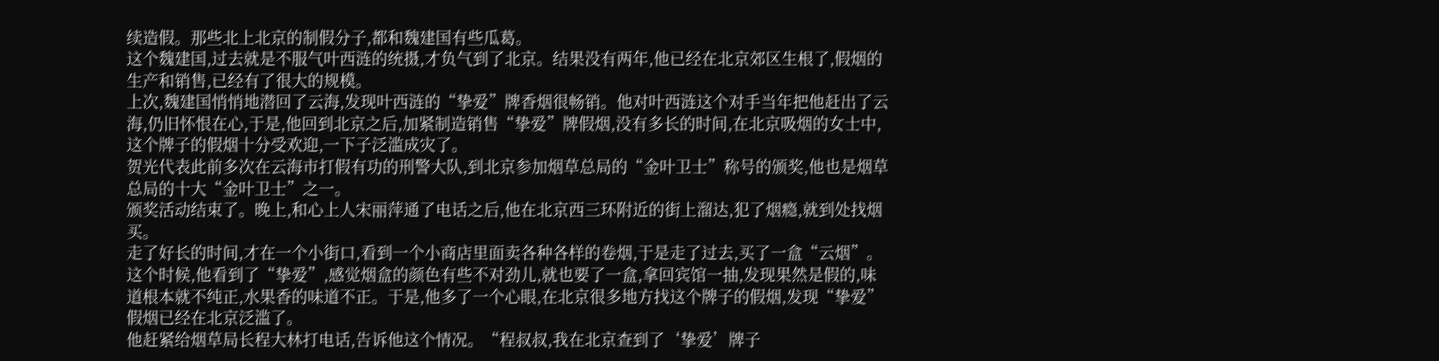续造假。那些北上北京的制假分子,都和魏建国有些瓜葛。
这个魏建国,过去就是不服气叶西涟的统摄,才负气到了北京。结果没有两年,他已经在北京郊区生根了,假烟的生产和销售,已经有了很大的规模。
上次,魏建国悄悄地潜回了云海,发现叶西涟的“挚爱”牌香烟很畅销。他对叶西涟这个对手当年把他赶出了云海,仍旧怀恨在心,于是,他回到北京之后,加紧制造销售“挚爱”牌假烟,没有多长的时间,在北京吸烟的女士中,这个牌子的假烟十分受欢迎,一下子泛滥成灾了。
贺光代表此前多次在云海市打假有功的刑警大队,到北京参加烟草总局的“金叶卫士”称号的颁奖,他也是烟草总局的十大“金叶卫士”之一。
颁奖活动结束了。晚上,和心上人宋丽萍通了电话之后,他在北京西三环附近的街上溜达,犯了烟瘾,就到处找烟买。
走了好长的时间,才在一个小街口,看到一个小商店里面卖各种各样的卷烟,于是走了过去,买了一盒“云烟”。这个时候,他看到了“挚爱”,感觉烟盒的颜色有些不对劲儿,就也要了一盒,拿回宾馆一抽,发现果然是假的,味道根本就不纯正,水果香的味道不正。于是,他多了一个心眼,在北京很多地方找这个牌子的假烟,发现“挚爱”假烟已经在北京泛滥了。
他赶紧给烟草局长程大林打电话,告诉他这个情况。“程叔叔,我在北京查到了‘挚爱’牌子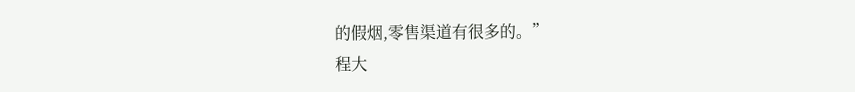的假烟,零售渠道有很多的。”
程大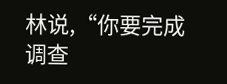林说,“你要完成调查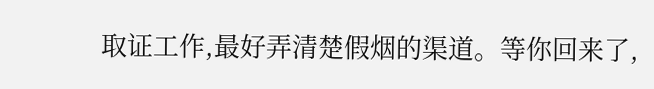取证工作,最好弄清楚假烟的渠道。等你回来了,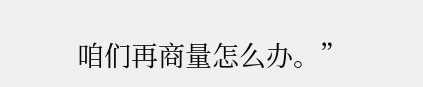咱们再商量怎么办。”